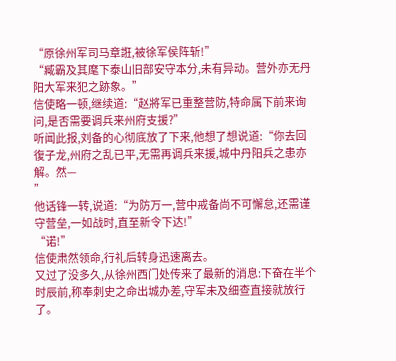“原徐州军司马章誑,被徐军侯阵斩!”
“臧霸及其麾下泰山旧部安守本分,未有异动。营外亦无丹阳大军来犯之跡象。”
信使略一顿,继续道:“赵將军已重整营防,特命属下前来询问,是否需要调兵来州府支援?”
听闻此报,刘备的心彻底放了下来,他想了想说道:“你去回復子龙,州府之乱已平,无需再调兵来援,城中丹阳兵之患亦解。然—
”
他话锋一转,说道:“为防万一,营中戒备尚不可懈怠,还需谨守营垒,一如战时,直至新令下达!”
“诺!”
信使肃然领命,行礼后转身迅速离去。
又过了没多久,从徐州西门处传来了最新的消息:下奋在半个时辰前,称奉刺史之命出城办差,守军未及细查直接就放行了。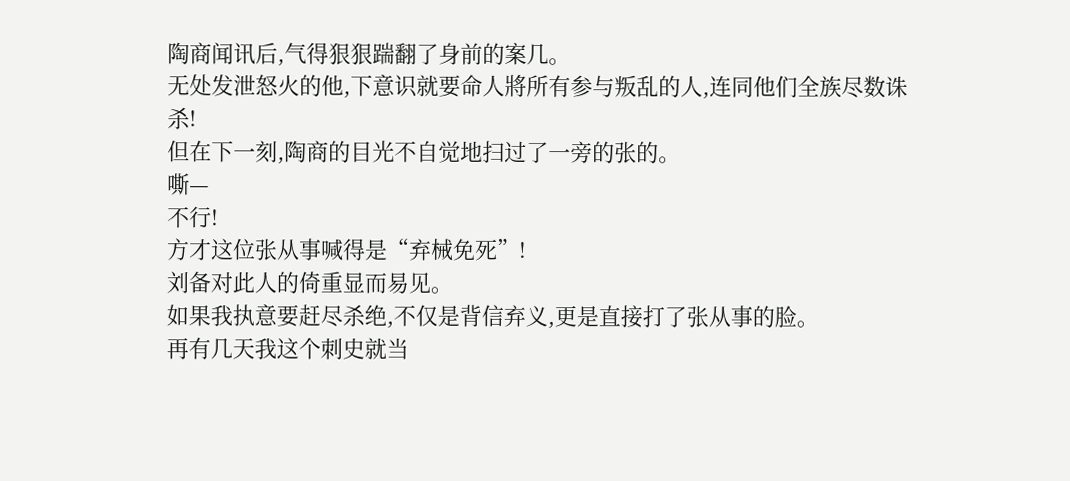陶商闻讯后,气得狠狠踹翻了身前的案几。
无处发泄怒火的他,下意识就要命人將所有参与叛乱的人,连同他们全族尽数诛杀!
但在下一刻,陶商的目光不自觉地扫过了一旁的张的。
嘶—
不行!
方才这位张从事喊得是“弃械免死”!
刘备对此人的倚重显而易见。
如果我执意要赶尽杀绝,不仅是背信弃义,更是直接打了张从事的脸。
再有几天我这个刺史就当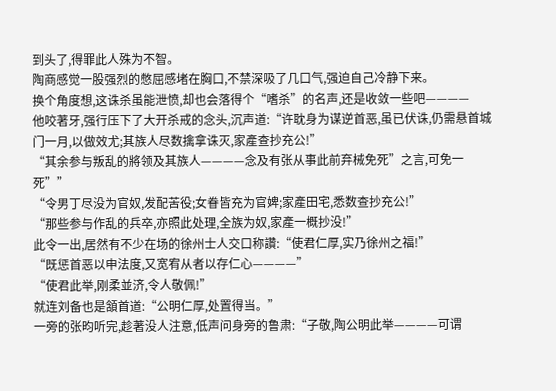到头了,得罪此人殊为不智。
陶商感觉一股强烈的憋屈感堵在胸口,不禁深吸了几口气,强迫自己冷静下来。
换个角度想,这诛杀虽能泄愤,却也会落得个“嗜杀”的名声,还是收敛一些吧————
他咬著牙,强行压下了大开杀戒的念头,沉声道:“许耽身为谋逆首恶,虽已伏诛,仍需悬首城门一月,以做效尤;其族人尽数擒拿诛灭,家產查抄充公!”
“其余参与叛乱的將领及其族人————念及有张从事此前弃械免死”之言,可免一死””
“令男丁尽没为官奴,发配苦役;女眷皆充为官婢;家產田宅,悉数查抄充公!”
“那些参与作乱的兵卒,亦照此处理,全族为奴,家產一概抄没!”
此令一出,居然有不少在场的徐州士人交口称讚:“使君仁厚,实乃徐州之福!”
“既惩首恶以申法度,又宽宥从者以存仁心————”
“使君此举,刚柔並济,令人敬佩!”
就连刘备也是頷首道:“公明仁厚,处置得当。”
一旁的张昀听完,趁著没人注意,低声问身旁的鲁肃:“子敬,陶公明此举————可谓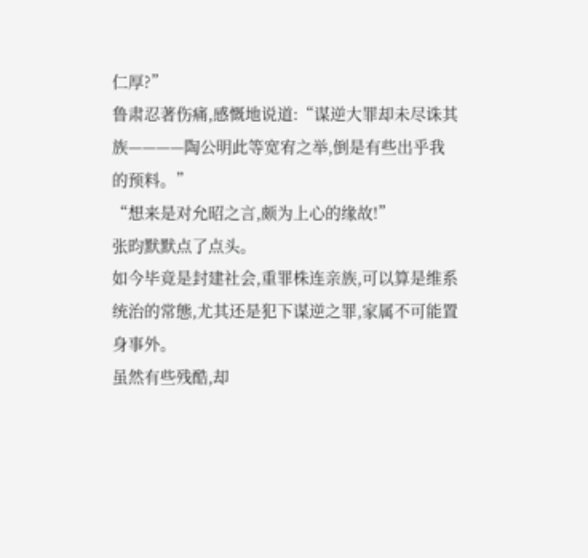仁厚?”
鲁肃忍著伤痛,感慨地说道:“谋逆大罪却未尽诛其族————陶公明此等宽宥之举,倒是有些出乎我的预料。”
“想来是对允昭之言,颇为上心的缘故!”
张昀默默点了点头。
如今毕竟是封建社会,重罪株连亲族,可以算是维系统治的常態,尤其还是犯下谋逆之罪,家属不可能置身事外。
虽然有些残酷,却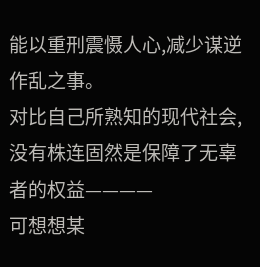能以重刑震慑人心,减少谋逆作乱之事。
对比自己所熟知的现代社会,没有株连固然是保障了无辜者的权益————
可想想某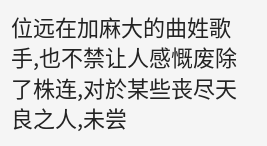位远在加麻大的曲姓歌手,也不禁让人感慨废除了株连,对於某些丧尽天良之人,未尝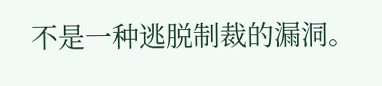不是一种逃脱制裁的漏洞。